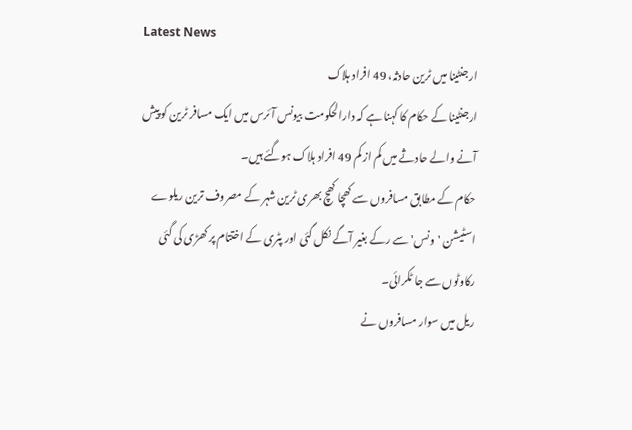Latest News
ارجنٹینا میں ٹرین حادثہ، 49 افراد ہلاک
ارجنٹینا کے حکام کا کہنا ہے کہ دارالحکومت بیونس آئرس میں ایک مسافر ٹرین کو پیش آنے والے حادثے میں کم از کم 49 افراد ہلاک ہوگئے ہیں۔
حکام کے مطابق مسافروں سے کھچا کھچ بھری ٹرین شہر کے مصروف ترین ریلوے اسٹیشن 'ونس' سے رکے بغیر آگے نکل گئی اور پٹری کے اختتام پر کھڑی کی گئی رکاوٹوں سے جا ٹکرائی۔
ریل میں سوار مسافروں نے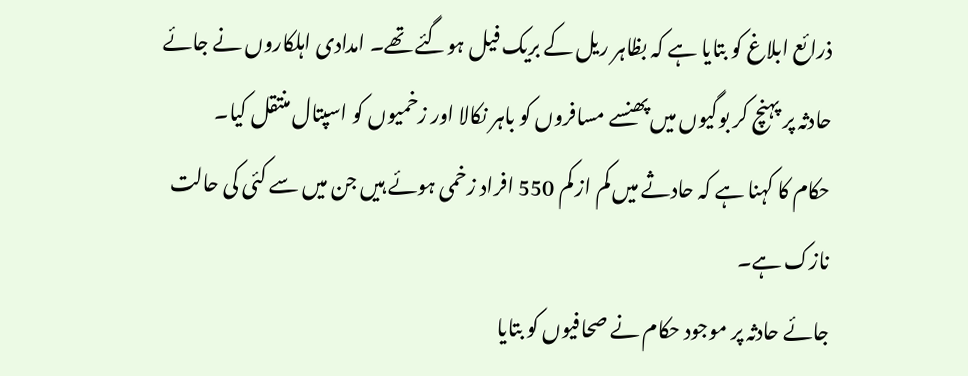ذرائع ابلاغ کو بتایا ہے کہ بظاہر ریل کے بریک فیل ہوگئے تھے۔ امدادی اہلکاروں نے جائے حادثہ پر پہنچ کر بوگیوں میں پھنسے مسافروں کو باہر نکالا اور زخمیوں کو اسپتال منتقل کیا۔
حکام کا کہنا ہے کہ حادثے میں کم از کم 550 افراد زخمی ہوئے ہیں جن میں سے کئی کی حالت نازک ہے۔
جائے حادثہ پر موجود حکام نے صحافیوں کو بتایا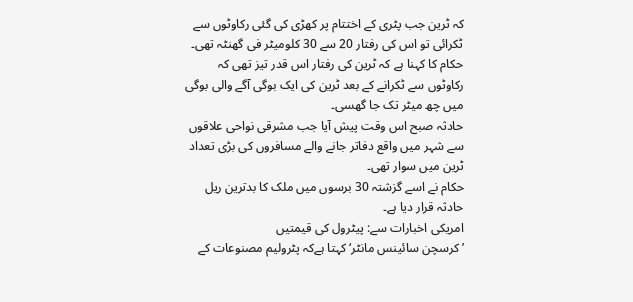کہ ٹرین جب پٹری کے اختتام پر کھڑی کی گئی رکاوٹوں سے ٹکرائی تو اس کی رفتار 20 سے 30 کلومیٹر فی گھنٹہ تھی۔
حکام کا کہنا ہے کہ ٹرین کی رفتار اس قدر تیز تھی کہ رکاوٹوں سے ٹکرانے کے بعد ٹرین کی ایک بوگی آگے والی بوگی میں چھ میٹر تک جا گھسی۔
حادثہ صبح اس وقت پیش آیا جب مشرقی نواحی علاقوں سے شہر میں واقع دفاتر جانے والے مسافروں کی بڑی تعداد ٹرین میں سوار تھی۔
حکام نے اسے گزشتہ 30 برسوں میں ملک کا بدترین ریل حادثہ قرار دیا ہے۔
امریکی اخبارات سے: پیٹرول کی قیمتیں
’کرسچن سائینس مانٹر‘ کہتا ہےکہ پٹرولیم مصنوعات کے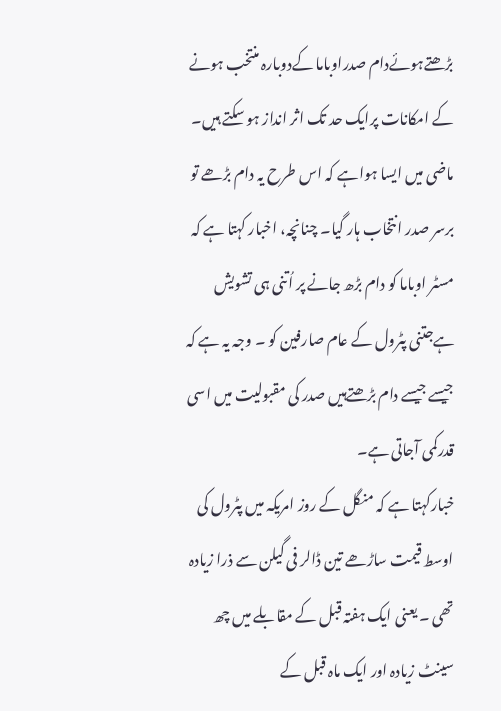بڑھتےہوئےدام صدراوباما کےدوبارہ منتخب ہونے کے امکانات پرایک حد تک اثر انداز ہو سکتے ہیں۔ ماضی میں ایسا ہواہے کہ اس طرح یہ دام بڑھے تو برسر صدر انتخاب ہار گیا۔ چنانچہ، اخبار کہتا ہے کہ مسٹر اوباما کو دام بڑھ جانے پر اُتنی ہی تشویش ہےجتنی پٹرول کے عام صارفین کو ۔ وجہ یہ ہے کہ جیسے جیسے دام بڑھتےہیں صدر کی مقبولیت میں اسی قدرکمی آجاتی ہے۔
خبارکہتا ہے کہ منگل کے روز امریکہ میں پٹرول کی اوسط قیمت ساڑھے تین ڈالر فی گیلن سے ذرا زیادہ تھی ۔ یعنی ایک ہفتہ قبل کے مقابلے میں چھ سینٹ زیادہ اور ایک ماہ قبل کے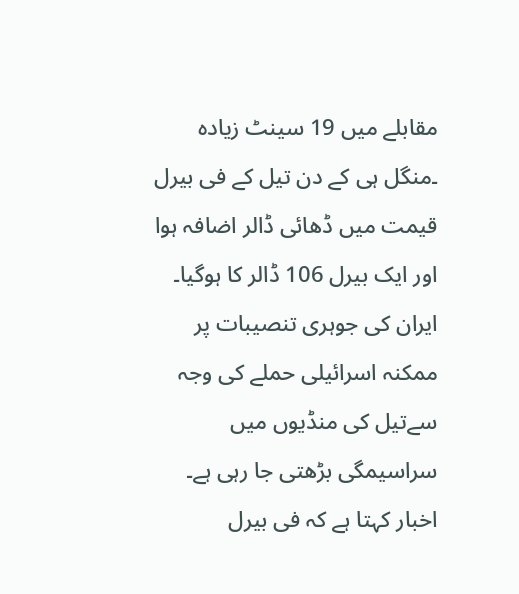مقابلے میں 19 سینٹ زیادہ ۔منگل ہی کے دن تیل کے فی بیرل قیمت میں ڈھائی ڈالر اضافہ ہوا اور ایک بیرل 106 ڈالر کا ہوگیا۔
ایران کی جوہری تنصیبات پر ممکنہ اسرائیلی حملے کی وجہ سےتیل کی منڈیوں میں سراسیمگی بڑھتی جا رہی ہے۔
اخبار کہتا ہے کہ فی بیرل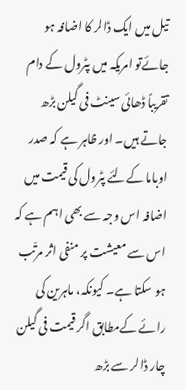تیل میں ایک ڈالر کا اضافہ ہو جائےتو امریکہ میں پٹرول کے دام تقریباً ڈھائی سینٹ فی گیلن بڑھ جاتے ہیں۔ اور ظاہر ہے کہ صدر اوباما کےلئے پٹرول کی قیمت میں اضافہ اس وجہ سے بھی اہم ہے کہ اس سے معیشت پر منفی اثر مرتّب ہو سکتا ہے۔ کیونکہ، ماہرین کی رائے کےمطابق اگر قیمت فی گیلن چار ڈالر سے بڑھ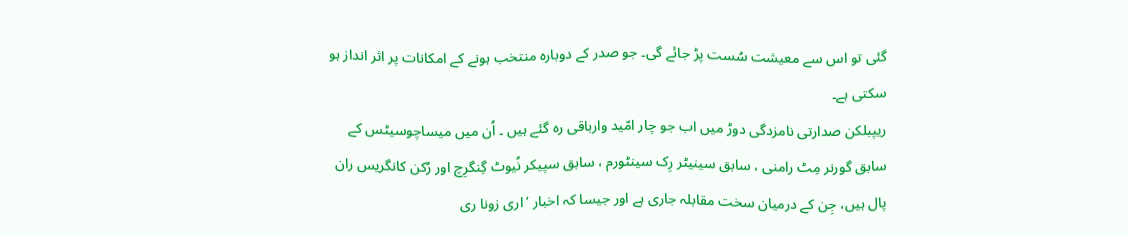گئی تو اس سے معیشت سُست پڑ جائے گی۔ جو صدر کے دوبارہ منتخب ہونے کے امکانات پر اثر انداز ہو سکتی ہے۔
ریپبلکن صدارتی نامزدگی دوڑ میں اب جو چار امّید وارباقی رہ گئے ہیں ۔ اُن میں میساچوسیٹس کے سابق گورنر مِٹ رامنی ، سابق سینیٹر رِک سینٹورم ، سابق سپیکر نُیوٹ گِنگرِچ اور رُکن کانگریس ران پال ہیں، جِن کے درمیان سخت مقابلہ جاری ہے اور جیسا کہ اخبار ’اری زونا ری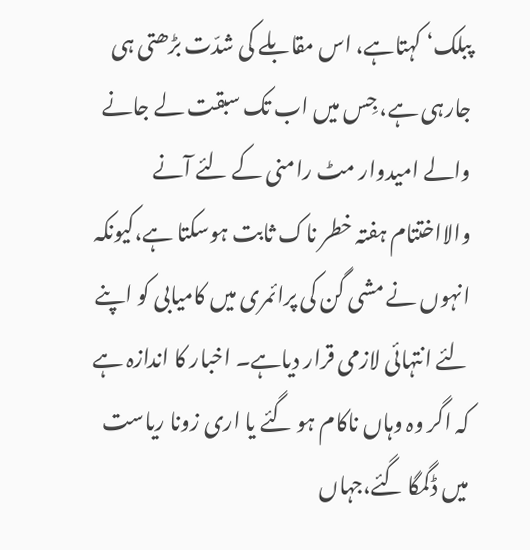پبلک‘ کہتاہے، اس مقابلے کی شدّت بڑھتی ہی جارہی ہے، جِس میں اب تک سبقت لے جانے والے امیدوار مٹ رامنی کے لئے آنے والااختتام ہفتہ خطر ناک ثابت ہوسکتا ہے،کیونکہ انہوں نے مشی گن کی پرائمری میں کامیابی کو اپنے لئے انتہائی لازمی قرار دیاہے۔ اخبار کا اندازہ ہے کہ اگر وہ وہاں ناکام ہو گئے یا اری زونا ریاست میں ڈگمگا گئے،جہاں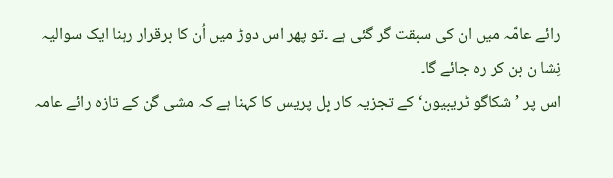رائے عامّہ میں ان کی سبقت گر گئی ہے ۔تو پھر اس دوڑ میں اُن کا برقرار رہنا ایک سوالیہ نِشا ن بن کر رہ جائے گا۔
اس پر ’شکاگو ٹریبیون‘ کے تجزیہ کار بِل پریس کا کہنا ہے کہ مشی گن کے تازہ رائے عامہ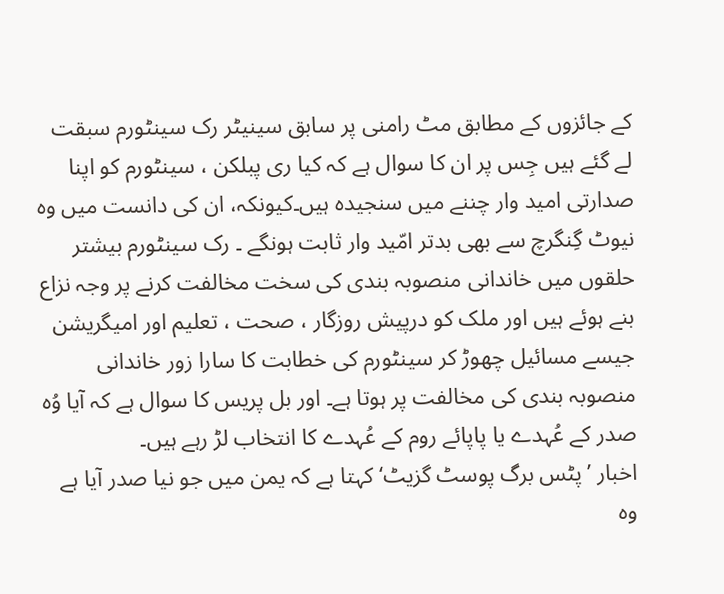کے جائزوں کے مطابق مٹ رامنی پر سابق سینیٹر رک سینٹورم سبقت لے گئے ہیں جِس پر ان کا سوال ہے کہ کیا ری پبلکن ، سینٹورم کو اپنا صدارتی امید وار چننے میں سنجیدہ ہیں۔کیونکہ، ان کی دانست میں وہ نیوٹ گِنگرچ سے بھی بدتر امّید وار ثابت ہونگے ۔ رک سینٹورم بیشتر حلقوں میں خاندانی منصوبہ بندی کی سخت مخالفت کرنے پر وجہ نزاع بنے ہوئے ہیں اور ملک کو درپیش روزگار ، صحت ، تعلیم اور امیگریشن جیسے مسائیل چھوڑ کر سینٹورم کی خطابت کا سارا زور خاندانی منصوبہ بندی کی مخالفت پر ہوتا ہے۔ اور بل پریس کا سوال ہے کہ آیا وُہ صدر کے عُہدے یا پاپائے روم کے عُہدے کا انتخاب لڑ رہے ہیں۔
اخبار ’پٹس برگ پوسٹ گزیٹ‘ کہتا ہے کہ یمن میں جو نیا صدر آیا ہے وہ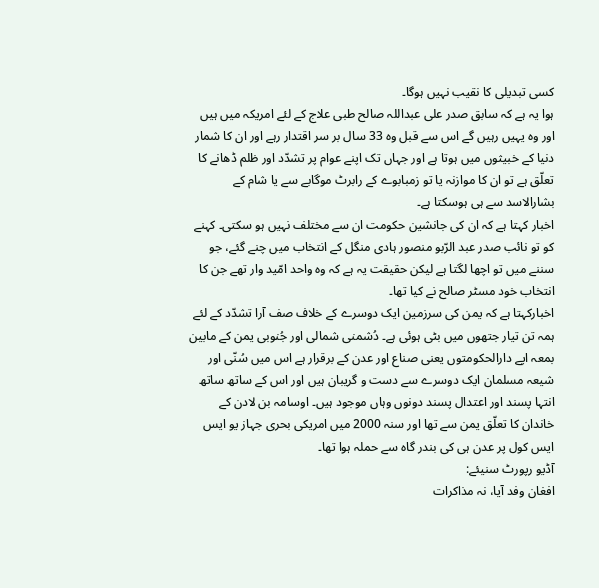کسی تبدیلی کا نقیب نہیں ہوگا۔
ہوا یہ ہے کہ سابق صدر علی عبداللہ صالح طبی علاج کے لئے امریکہ میں ہیں اور وہ یہیں رہیں گے اس سے قبل وہ 33 سال بر سر اقتدار رہے اور ان کا شمار دنیا کے خبیثوں میں ہوتا ہے اور جہاں تک اپنے عوام پر تشدّد اور ظلم ڈھانے کا تعلّق ہے تو ان کا موازنہ یا تو زمبابوے کے رابرٹ موگابے سے یا شام کے بشارالاسد سے ہی ہوسکتا ہے۔
اخبار کہتا ہے کہ ان کی جانشین حکومت ان سے مختلف نہیں ہو سکتی۔ کہنے کو تو نائب صدر عبد الرّبو منصور ہادی منگل کے انتخاب میں چنے گئے، جو سننے میں تو اچھا لگتا ہے لیکن حقیقت یہ ہے کہ وہ واحد امّید وار تھے جن کا انتخاب خود مسٹر صالح نے کیا تھا۔
اخبارکہتا ہے کہ یمن کی سرزمین ایک دوسرے کے خلاف صف آرا تشدّد کے لئے ہمہ تن تیار جتھوں میں بٹی ہوئی ہے۔ دُشمنی شمالی اور جُنوبی یمن کے مابین بمعہ اپے دارالحکومتوں یعنی صناع اور عدن کے برقرار ہے اس میں سُنّی اور شیعہ مسلمان ایک دوسرے سے دست و گریبان ہیں اور اس کے ساتھ ساتھ انتہا پسند اور اعتدال پسند دونوں وہاں موجود ہیں۔ اوسامہ بن لادن کے خاندان کا تعلّق یمن سے تھا اور سنہ 2000 میں امریکی بحری جہاز یو ایس ایس کول پر عدن ہی کی بندر گاہ سے حملہ ہوا تھا۔
آڈیو رپورٹ سنیئے:
افغان وفد آیا، نہ مذاکرات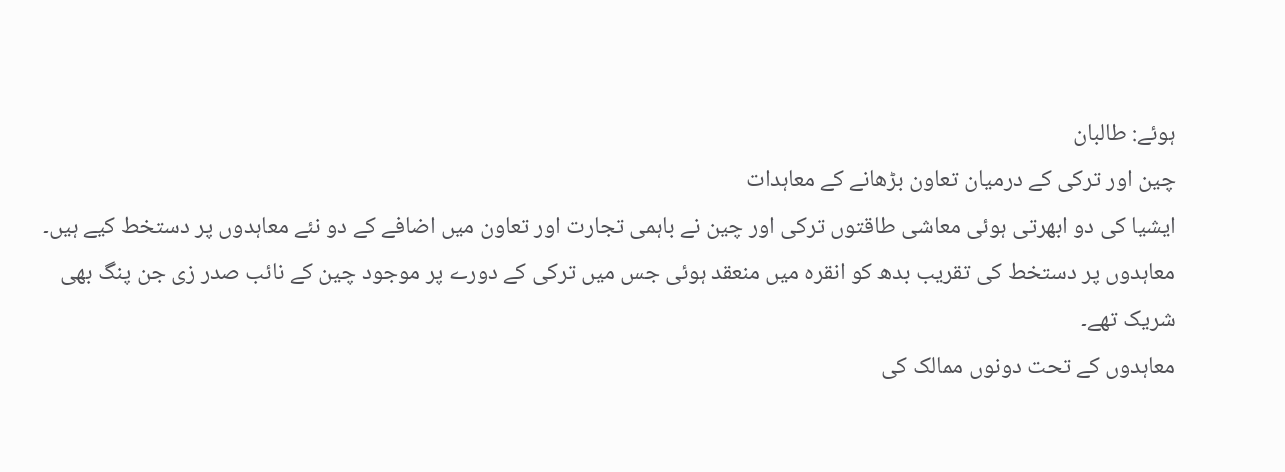ہوئے: طالبان
چین اور ترکی کے درمیان تعاون بڑھانے کے معاہدات
ایشیا کی دو ابھرتی ہوئی معاشی طاقتوں ترکی اور چین نے باہمی تجارت اور تعاون میں اضافے کے دو نئے معاہدوں پر دستخط کیے ہیں۔
معاہدوں پر دستخط کی تقریب بدھ کو انقرہ میں منعقد ہوئی جس میں ترکی کے دورے پر موجود چین کے نائب صدر زی جن پنگ بھی شریک تھے۔
معاہدوں کے تحت دونوں ممالک کی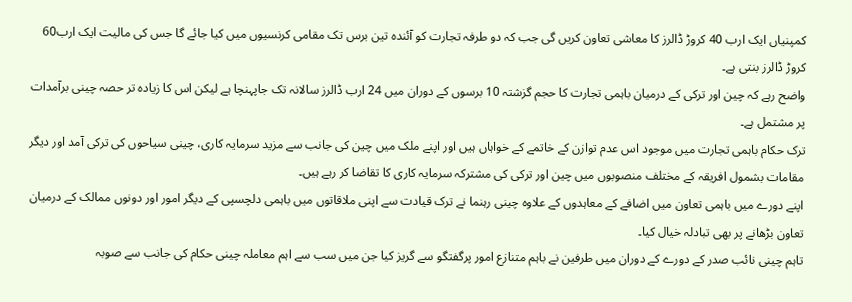کمپنیاں ایک ارب 40 کروڑ ڈالرز کا معاشی تعاون کریں گی جب کہ دو طرفہ تجارت کو آئندہ تین برس تک مقامی کرنسیوں میں کیا جائے گا جس کی مالیت ایک ارب60 کروڑ ڈالرز بنتی ہے۔
واضح رہے کہ چین اور ترکی کے درمیان باہمی تجارت کا حجم گزشتہ 10 برسوں کے دوران میں 24 ارب ڈالرز سالانہ تک جاپہنچا ہے لیکن اس کا زیادہ تر حصہ چینی برآمدات پر مشتمل ہے۔
ترک حکام باہمی تجارت میں موجود اس عدم توازن کے خاتمے کے خواہاں ہیں اور اپنے ملک میں چین کی جانب سے مزید سرمایہ کاری، چینی سیاحوں کی ترکی آمد اور دیگر مقامات بشمول افریقہ کے مختلف منصوبوں میں چین اور ترکی کی مشترکہ سرمایہ کاری کا تقاضا کر رہے ہیں۔
اپنے دورے میں باہمی تعاون میں اضافے کے معاہدوں کے علاوہ چینی رہنما نے ترک قیادت سے اپنی ملاقاتوں میں باہمی دلچسپی کے دیگر امور اور دونوں ممالک کے درمیان تعاون بڑھانے پر بھی تبادلہ خیال کیا۔
تاہم چینی نائب صدر کے دورے کے دوران میں طرفین نے باہم متنازع امور پرگفتگو سے گریز کیا جن میں سب سے اہم معاملہ چینی حکام کی جانب سے صوبہ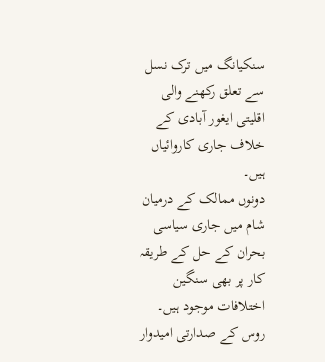سنکیانگ میں ترک نسل سے تعلق رکھنے والی اقلیتی ایغور آبادی کے خلاف جاری کاروائیاں ہیں۔
دونوں ممالک کے درمیان شام میں جاری سیاسی بحران کے حل کے طریقہ کار پر بھی سنگین اختلافات موجود ہیں۔
روس کے صدارتی امیدوار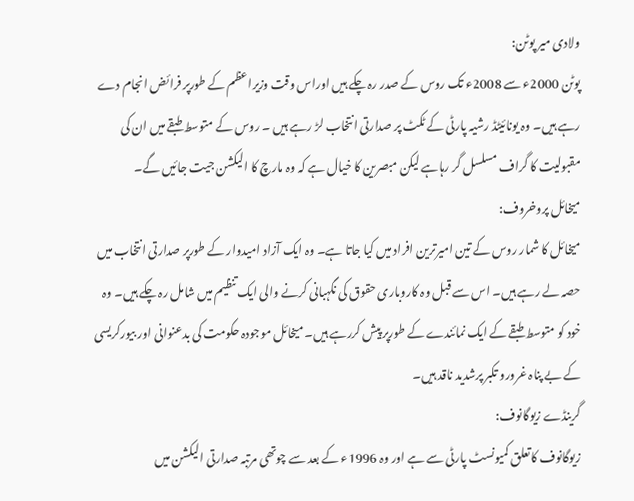ولادی میر پوٹن:
پوٹن 2000ء سے 2008ء تک روس کے صدر رہ چکے ہیں اوراس وقت وزیراعظم کے طورپر فرائض انجام دے رہے ہیں۔ وہ یونائیٹڈ رشیہ پارٹی کے ٹکٹ پر صدارتی انتخاب لڑ رہے ہیں ۔ روس کے متوسط طبقے میں ان کی مقبولیت کا گراف مسلسل گر رہاہے لیکن مبصرین کا خیال ہے کہ وہ مارچ کا الیکشن جیت جائیں گے۔
میخائل پروخروف:
میخائل کا شمار روس کے تین امیرترین افراد میں کیا جاتا ہے۔ وہ ایک آزاد امیدوار کے طورپر صدارتی انتخاب میں حصہ لے رہے ہیں۔ اس سے قبل وہ کاروباری حقوق کی نگہبانی کرنے والی ایک تنظیم میں شامل رہ چکے ہیں۔ وہ خود کو متوسط طبقے کے ایک نمائندے کے طورپر پیش کررہے ہیں۔ میخائل موجودہ حکومت کی بدعنوانی اور بیورکریسی کے بے پناہ غرورو تکبر پرشدید ناقد ہیں۔
گرینڈے زیوگانوف:
زیوگانوف کاتعلق کمیونسٹ پارٹی سے ہے اور وہ 1996ء کے بعد سے چوتھی مرتبہ صدارتی الیکشن میں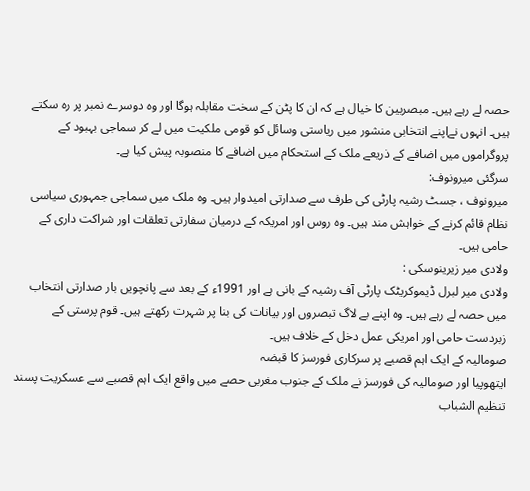حصہ لے رہے ہیں۔ مبصربین کا خیال ہے کہ ان کا پٹن کے سخت مقابلہ ہوگا اور وہ دوسرے نمبر پر رہ سکتے ہیں۔ انہوں نےاپنے انتخابی منشور میں ریاستی وسائل کو قومی ملکیت میں لے کر سماجی بہبود کے پروگراموں میں اضافے کے ذریعے ملک کے استحکام میں اضافے کا منصوبہ پیش کیا ہے۔
سرگئی میرونوف:
میرونوف ، جسٹ رشیہ پارٹی کی طرف سے صدارتی امیدوار ہیں۔ وہ ملک میں سماجی جمہوری سیاسی نظام قائم کرنے کے خواہش مند ہیں۔ وہ روس اور امریکہ کے درمیان سفارتی تعلقات اور شراکت داری کے حامی ہیں۔
ولادی میر زیرینوسکی :
ولادی میر لبرل ڈیموکریٹک پارٹی آف رشیہ کے بانی ہے اور 1991ء کے بعد سے پانچویں بار صدارتی انتخاب میں حصہ لے رہے ہیں۔ وہ اپنے بے لاگ تبصروں اور بیانات کی بنا پر شہرت رکھتے ہیں۔ قوم پرستی کے زبردست حامی اور امریکی عمل دخل کے خلاف ہیں۔
صومالیہ کے ایک اہم قصبے پر سرکاری فورسز کا قبضہ
ایتھوپیا اور صومالیہ کی فورسز نے ملک کے جنوب مغربی حصے میں واقع ایک اہم قصبے سے عسکریت پسند تنظیم الشباب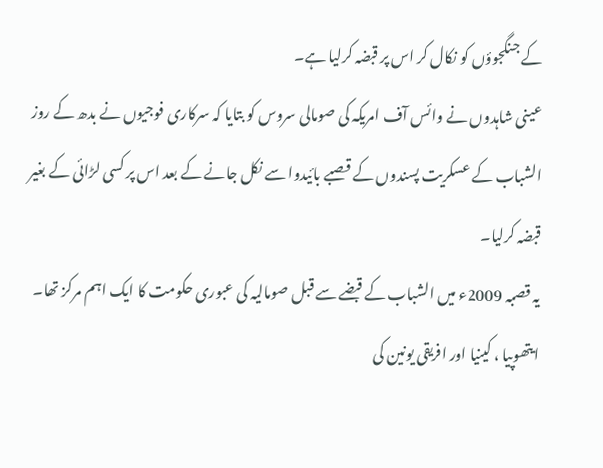کے جنگجوؤں کو نکال کر اس پر قبضہ کرلیا ہے۔
عینی شاہدوں نے وائس آف امریکہ کی صومالی سروس کو بتایا کہ سرکاری فوجیوں نے بدھ کے روز الشباب کے عسکریت پسندوں کے قصبے بائیدوا سے نکل جانے کے بعد اس پر کسی لڑائی کے بغیر قبضہ کرلیا۔
یہ قصبہ 2009ء میں الشباب کے قبضے سے قبل صومالیہ کی عبوری حکومت کا ایک اہم مرکز تھا۔
ایتھوپیا ، کینیا اور افریقی یونین کی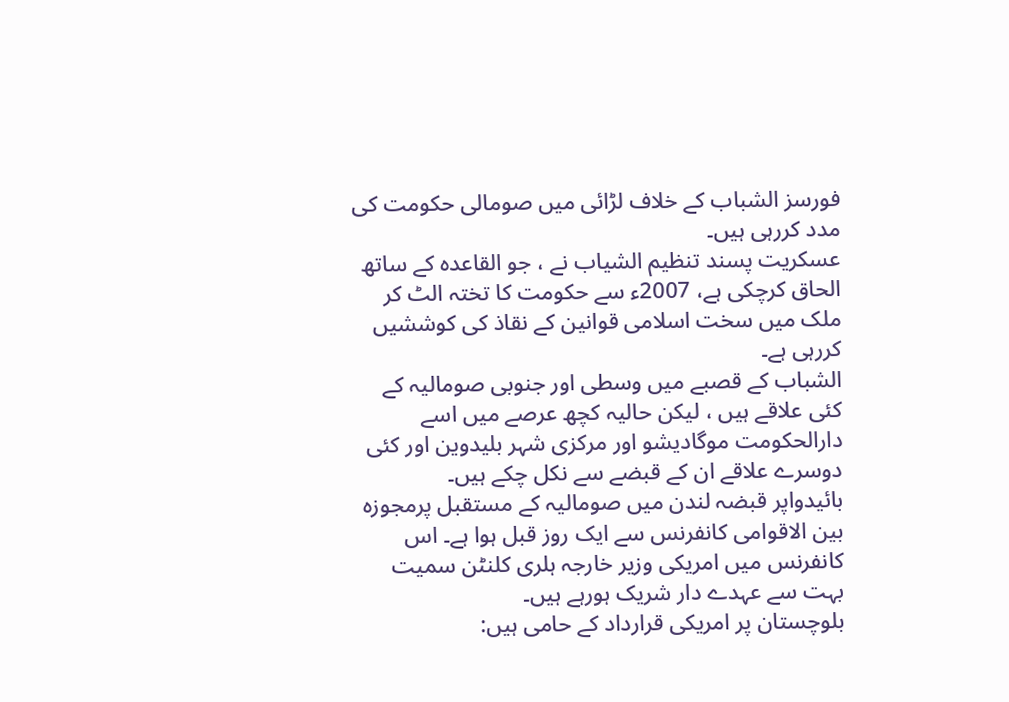فورسز الشباب کے خلاف لڑائی میں صومالی حکومت کی مدد کررہی ہیں۔
عسکریت پسند تنظیم الشیاب نے ، جو القاعدہ کے ساتھ الحاق کرچکی ہے، 2007ء سے حکومت کا تختہ الٹ کر ملک میں سخت اسلامی قوانین کے نقاذ کی کوششیں کررہی ہے۔
الشباب کے قصبے میں وسطی اور جنوبی صومالیہ کے کئی علاقے ہیں ، لیکن حالیہ کچھ عرصے میں اسے دارالحکومت موگادیشو اور مرکزی شہر بلیدوین اور کئی دوسرے علاقے ان کے قبضے سے نکل چکے ہیں۔
بائیدواپر قبضہ لندن میں صومالیہ کے مستقبل پرمجوزہ بین الاقوامی کانفرنس سے ایک روز قبل ہوا ہے۔ اس کانفرنس میں امریکی وزیر خارجہ ہلری کلنٹن سمیت بہت سے عہدے دار شریک ہورہے ہیں۔
بلوچستان پر امریکی قرارداد کے حامی ہیں: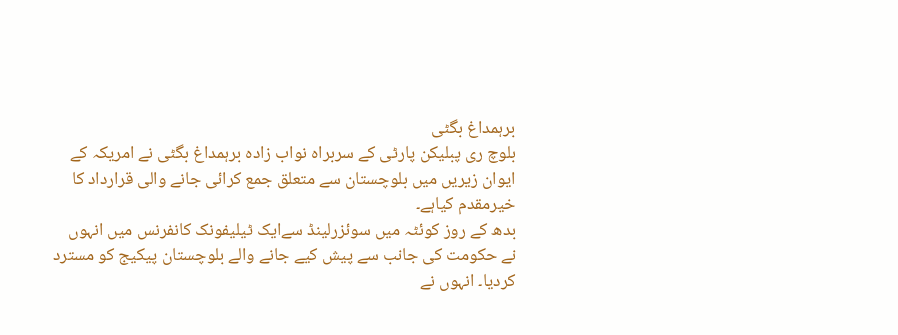برہمداغ بگٹی
بلوچ ری پبلیکن پارٹی کے سربراہ نواب زادہ برہمداغ بگٹی نے امریکہ کے ایوان زیریں میں بلوچستان سے متعلق جمع کرائی جانے والی قرارداد کا خیرمقدم کیاہے۔
بدھ کے روز کوئٹہ میں سوئزرلینڈ سےایک ٹیلیفونک کانفرنس میں انہوں نے حکومت کی جانب سے پیش کیے جانے والے بلوچستان پیکیج کو مسترد کردیا۔ انہوں نے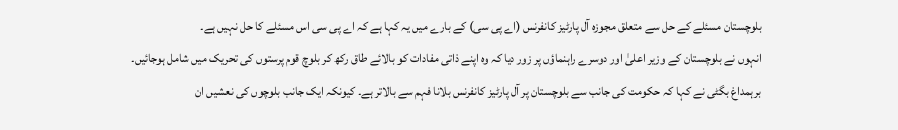بلوچستان مسئلے کے حل سے متعلق مجوزہ آل پارٹیز کانفرنس (اے پی سی) کے بارے میں یہ کہا ہے کہ اے پی سی اس مسئلے کا حل نہیں ہے۔
انہوں نے بلوچستان کے وزیر اعلیٰ اور دوسرے راہنماؤں پر زور دیا کہ وہ اپنے ذاتی مفادات کو بالائے طاق رکھ کر بلوچ قوم پرستوں کی تحریک میں شامل ہوجائیں۔
برہمداغ بگٹی نے کہا کہ حکومت کی جانب سے بلوچستان پر آل پارٹیز کانفرنس بلانا فہم سے بالاتر ہے۔ کیونکہ ایک جانب بلوچوں کی نعشیں ان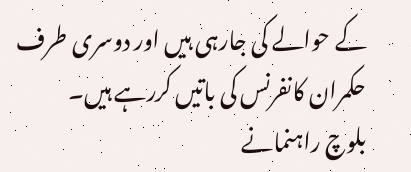کے حوالے کی جارہی ہیں اور دوسری طرف حکمران کانفرنس کی باتیں کررہے ہیں۔
بلوچ راہنمانے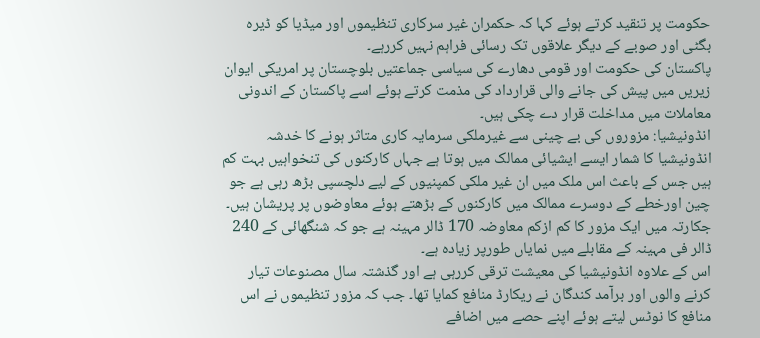حکومت پر تنقید کرتے ہوئے کہا کہ حکمران غیر سرکاری تنظیموں اور میڈیا کو ڈیرہ بگٹی اور صوبے کے دیگر علاقوں تک رسائی فراہم نہیں کررہے۔
پاکستان کی حکومت اور قومی دھارے کی سیاسی جماعتیں بلوچستان پر امریکی ایوان زیریں میں پیش کی جانے والی قرارداد کی مذمت کرتے ہوئے اسے پاکستان کے اندونی معاملات میں مداخلت قرار دے چکی ہیں۔
انڈونیشیا: مزوروں کی بے چینی سے غیرملکی سرمایہ کاری متاثر ہونے کا خدشہ
انڈونیشیا کا شمار ایسے ایشیائی ممالک میں ہوتا ہے جہاں کارکنوں کی تنخواہیں بہت کم ہیں جس کے باعث اس ملک میں ان غیر ملکی کمپنیوں کے لیے دلچسپی بڑھ رہی ہے جو چین اورخطے کے دوسرے ممالک میں کارکنوں کے بڑھتے ہوئے معاوضوں پر پریشان ہیں۔
جکارتہ میں ایک مزور کا کم ازکم معاوضہ 170 ڈالر مہینہ ہے جو کہ شنگھائی کے 240 ڈالر فی مہینہ کے مقابلے میں نمایاں طورپر زیادہ ہے۔
اس کے علاوہ انڈونیشیا کی معیشت ترقی کررہی ہے اور گذشتہ سال مصنوعات تیار کرنے والوں اور برآمد کندگان نے ریکارڈ منافع کمایا تھا۔ جب کہ مزور تنظیموں نے اس منافع کا نوٹس لیتے ہوئے اپنے حصے میں اضافے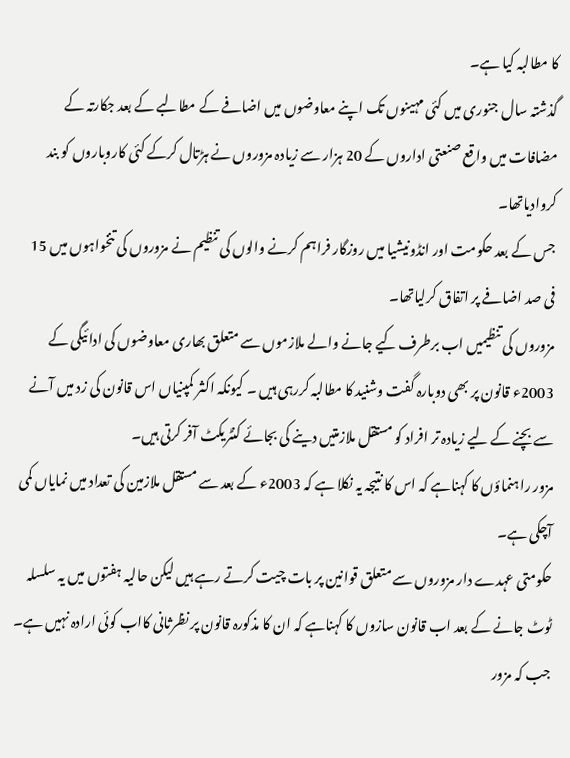کا مطالبہ کیا ہے۔
گذشتہ سال جنوری میں کئی مہینوں تک اپنے معاوضوں میں اضافے کے مطالبے کے بعد جکارتہ کے مضافات میں واقع صنعتی اداروں کے 20 ہزار سے زیادہ مزوروں نے ہڑتال کرکے کئی کاروباروں کو بند کروادیاتھا۔
جس کے بعد حکومت اور انڈونیشیا میں روزگار فراہم کرنے والوں کی تنظیم نے مزوروں کی تنخواہوں میں 15 فی صد اضافے پر اتفاق کرلیاتھا۔
مزوروں کی تنظیمیں اب برطرف کیے جانے والے ملازموں سے متعلق بھاری معاوضوں کی ادائیگی کے 2003ء قانون پر بھی دوبارہ گفت وشنید کا مطالبہ کررہی ہیں ۔ کیونکہ اکثر کمپنیاں اس قانون کی زد میں آنے سے بچنے کے لیے زیادہ تر افراد کو مستقل ملازمتیں دینے کی بجائے کنٹریکٹ آفر کرتی ہیں۔
مزور راہنماؤں کا کہناہے کہ اس کا نتیجہ یہ نکلا ہے کہ 2003ء کے بعد سے مستقل ملازمین کی تعداد میں نمایاں کمی آچکی ہے۔
حکومتی عہدے دار مزوروں سے متعلق قوانین پر بات چیت کرتے رہے ہیں لیکن حالیہ ہفتوں میں یہ سلسلہ ٹوٹ جانے کے بعد اب قانون سازوں کا کہناہے کہ ان کا مذکورہ قانون پر نظرثانی کااب کوئی ارادہ نہیں ہے۔
جب کہ مزور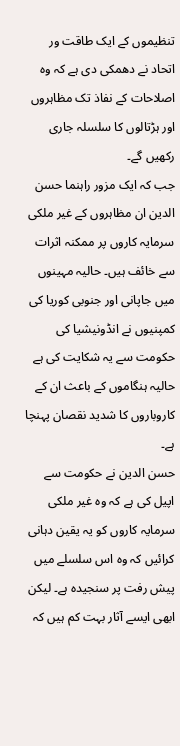تنظیموں کے ایک طاقت ور اتحاد نے دھمکی دی ہے کہ وہ اصلاحات کے نفاذ تک مظاہروں اور ہڑتالوں کا سلسلہ جاری رکھیں گے۔
جب کہ ایک مزور راہنما حسن الدین ان مظاہروں کے غیر ملکی سرمایہ کاروں پر ممکنہ اثرات سے خائف ہیں۔ حالیہ مہینوں میں جاپانی اور جنوبی کوریا کی کمپنیوں نے انڈونیشیا کی حکومت سے یہ شکایت کی ہے حالیہ ہنگاموں کے باعث ان کے کاروباروں کا شدید نقصان پہنچا ہے۔
حسن الدین نے حکومت سے اپیل کی ہے کہ وہ غیر ملکی سرمایہ کاروں کو یہ یقین دہانی کرائیں کہ وہ اس سلسلے میں پیش رفت پر سنجیدہ ہے۔ لیکن ابھی ایسے آثار بہت کم ہیں کہ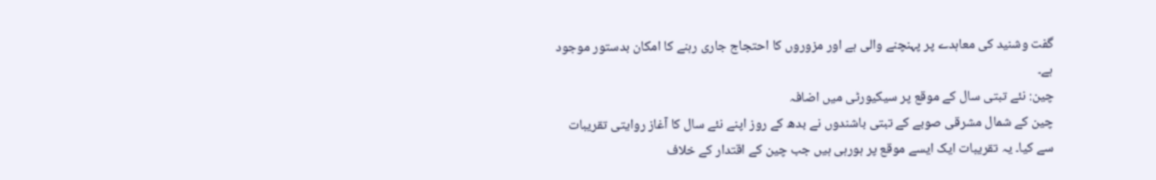گفت وشنید کی معاہدے پر پہنچنے والی ہے اور مزوروں کا احتجاج جاری رہنے کا امکان بدستور موجود ہے۔
چین: نئے تبتی سال کے موقع پر سیکیورٹی میں اضافہ
چین کے شمال مشرقی صوبے کے تبتی باشندوں نے بدھ کے روز اپنے نئے سال کا آغاز روایتی تقریبات سے کیا۔ یہ تقریبات ایک ایسے موقع پر ہورہی ہیں جب چین کے اقتدار کے خلاف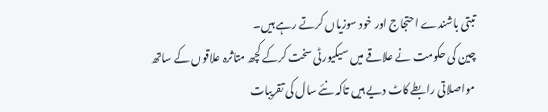تبتی باشندے احتجاج اور خود سوزیاں کرتے رہے ہیں۔
چین کی حکومت نے علاقے میں سیکیورٹی سخت کرکے کچھ متاثرہ علاقوں کے ساتھ مواصلاتی رابطے کاٹ دیے ہیں تاکہ نئے سال کی تقریبات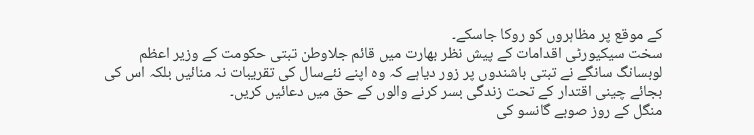کے موقع پر مظاہروں کو روکا جاسکے۔
سخت سیکیورٹی اقدامات کے پیش نظر بھارت میں قائم جلاوطن تبتی حکومت کے وزیر اعظم لوبسانگ سانگے نے تبتی باشندوں پر زور دیاہے کہ وہ اپنے نئےسال کی تقریبات نہ منائیں بلکہ اس کی بجائے چینی اقتدار کے تحت زندگی بسر کرنے والوں کے حق میں دعائیں کریں۔
منگل کے روز صوبے گانسو کی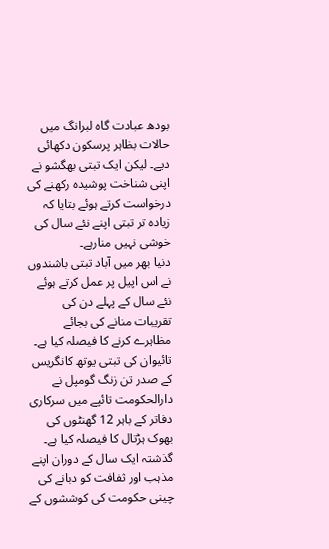بودھ عبادت گاہ لبرانگ میں حالات بظاہر پرسکون دکھائی دیے۔ لیکن ایک تبتی بھگشو نے اپنی شناخت پوشیدہ رکھنے کی درخواست کرتے ہوئے بتایا کہ زیادہ تر تبتی اپنے نئے سال کی خوشی نہیں منارہے۔
دنیا بھر میں آباد تبتی باشندوں نے اس اپیل پر عمل کرتے ہوئے نئے سال کے پہلے دن کی تقریبات منانے کی بجائے مظاہرے کرنے کا فیصلہ کیا ہے۔ تائیوان کی تبتی یوتھ کانگریس کے صدر تن زنگ گومپل نے دارالحکومت تائپے میں سرکاری دفاتر کے باہر 12 گھنٹوں کی بھوک ہڑتال کا فیصلہ کیا ہے۔
گذشتہ ایک سال کے دوران اپنے مذہب اور ثفافت کو دبانے کی چینی حکومت کی کوششوں کے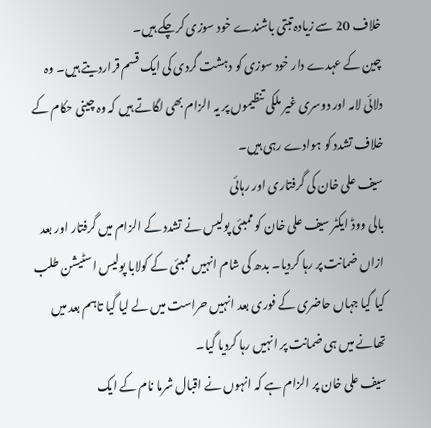خلاف 20 سے زیادہ تبتی باشندے خود سوزی کرچکے ہیں۔
چین کے عہدے دار خود سوزی کو دہشت گردی کی ایک قسم قراردیتے ہیں۔ وہ دلائی لامہ اور دوسری غیر ملکی تنظیموں پر یہ الزام بھی لگاتے ہیں کہ وہ چینی حکام کے خلاف تشدد کو ہوادے رہی ہیں۔
سیف علی خان کی گرفتاری اور رہائی
بالی ووڈ ایکٹر سیف علی خان کو ممبئی پولیس نے تشدد کے الزام میں گرفتار اور بعد ازاں ضمانت پر رہا کردیا۔ بدھ کی شام انہیں ممبئی کے کولابا پولیس اسٹیشن طلب کیا گیا جہاں حاضری کے فوری بعد انہیں حراست میں لے لیا گیا تاہم بعد میں تھانے میں ہی ضمانت پر انہیں رہا کردیا گیا۔
سیف علی خان پر الزام ہے کہ انہوں نے اقبال شرما نام کے ایک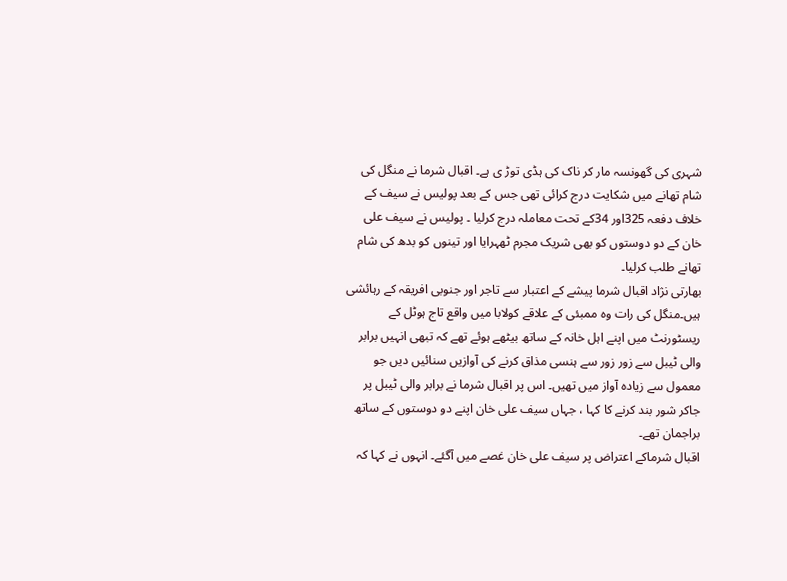شہری کی گھونسہ مار کر ناک کی ہڈی توڑ ی ہے۔ اقبال شرما نے منگل کی شام تھانے میں شکایت درج کرائی تھی جس کے بعد پولیس نے سیف کے خلاف دفعہ 325اور 34کے تحت معاملہ درج کرلیا ۔ پولیس نے سیف علی خان کے دو دوستوں کو بھی شریک مجرم ٹھہرایا اور تینوں کو بدھ کی شام تھانے طلب کرلیا۔
بھارتی نژاد اقبال شرما پیشے کے اعتبار سے تاجر اور جنوبی افریقہ کے رہائشی ہیں۔منگل کی رات وہ ممبئی کے علاقے کولابا میں واقع تاج ہوٹل کے ریسٹورنٹ میں اپنے اہل خانہ کے ساتھ بیٹھے ہوئے تھے کہ تبھی انہیں برابر والی ٹیبل سے زور زور سے ہنسی مذاق کرنے کی آوازیں سنائیں دیں جو معمول سے زیادہ آواز میں تھیں۔ اس پر اقبال شرما نے برابر والی ٹیبل پر جاکر شور بند کرنے کا کہا ، جہاں سیف علی خان اپنے دو دوستوں کے ساتھ براجمان تھے۔
اقبال شرماکے اعتراض پر سیف علی خان غصے میں آگئے۔ انہوں نے کہا کہ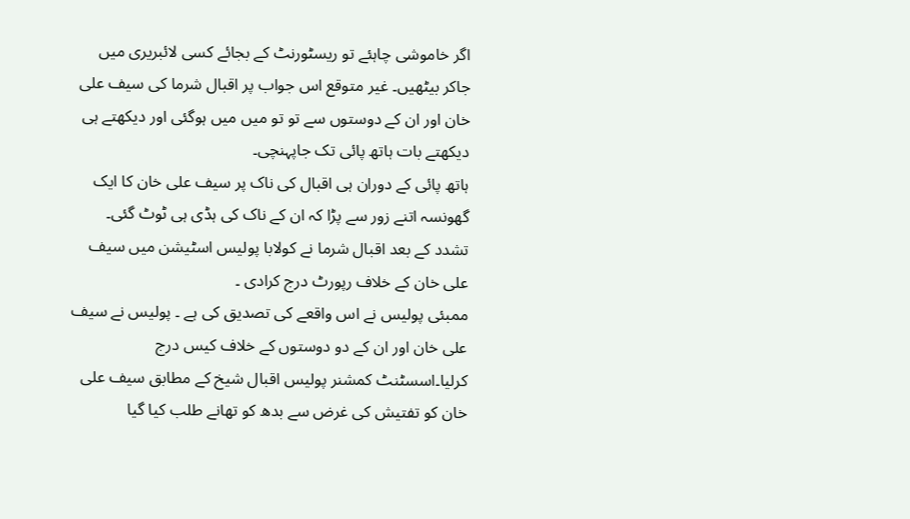اگر خاموشی چاہئے تو ریسٹورنٹ کے بجائے کسی لائبریری میں جاکر بیٹھیں۔ غیر متوقع اس جواب پر اقبال شرما کی سیف علی خان اور ان کے دوستوں سے تو تو میں میں ہوگئی اور دیکھتے ہی دیکھتے بات ہاتھ پائی تک جاپہنچی۔
ہاتھ پائی کے دوران ہی اقبال کی ناک پر سیف علی خان کا ایک گھونسہ اتنے زور سے پڑا کہ ان کے ناک کی ہڈی ہی ٹوٹ گئی۔ تشدد کے بعد اقبال شرما نے کولابا پولیس اسٹیشن میں سیف علی خان کے خلاف رپورٹ درج کرادی ۔
ممبئی پولیس نے اس واقعے کی تصدیق کی ہے ۔ پولیس نے سیف علی خان اور ان کے دو دوستوں کے خلاف کیس درج کرلیا۔اسسٹنٹ کمشنر پولیس اقبال شیخ کے مطابق سیف علی خان کو تفتیش کی غرض سے بدھ کو تھانے طلب کیا گیا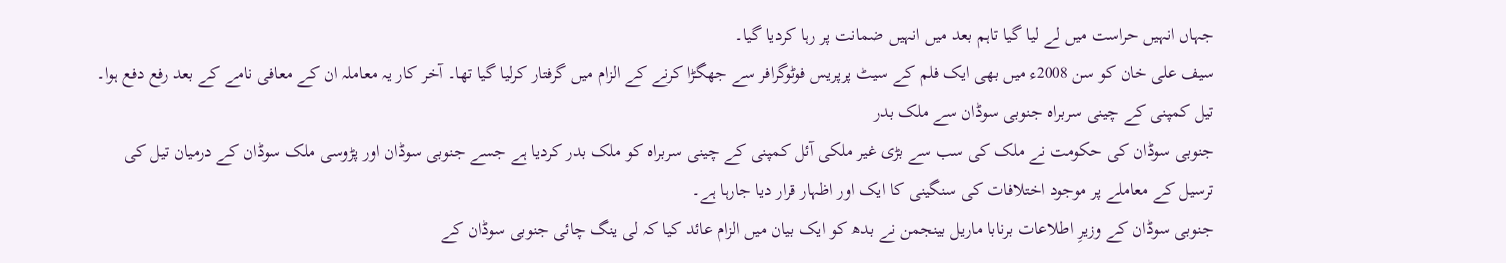جہاں انہیں حراست میں لے لیا گیا تاہم بعد میں انہیں ضمانت پر رہا کردیا گیا۔
سیف علی خان کو سن 2008ء میں بھی ایک فلم کے سیٹ پرپریس فوٹوگرافر سے جھگڑا کرنے کے الزام میں گرفتار کرلیا گیا تھا۔ آخر کار یہ معاملہ ان کے معافی نامے کے بعد رفع دفع ہوا۔
تیل کمپنی کے چینی سربراہ جنوبی سوڈان سے ملک بدر
جنوبی سوڈان کی حکومت نے ملک کی سب سے بڑی غیر ملکی آئل کمپنی کے چینی سربراہ کو ملک بدر کردیا ہے جسے جنوبی سوڈان اور پڑوسی ملک سوڈان کے درمیان تیل کی ترسیل کے معاملے پر موجود اختلافات کی سنگینی کا ایک اور اظہار قرار دیا جارہا ہے۔
جنوبی سوڈان کے وزیرِ اطلاعات برنابا ماریل بینجمن نے بدھ کو ایک بیان میں الزام عائد کیا کہ لی ینگ چائی جنوبی سوڈان کے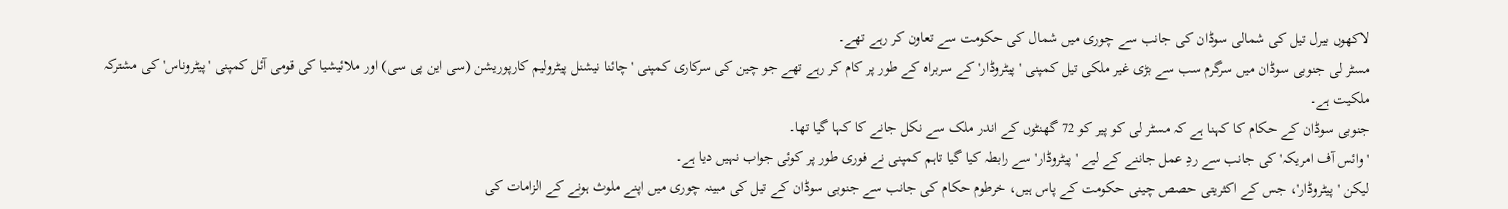لاکھوں بیرل تیل کی شمالی سوڈان کی جانب سے چوری میں شمال کی حکومت سے تعاون کر رہے تھے۔
مسٹر لی جنوبی سوڈان میں سرگرم سب سے بڑی غیر ملکی تیل کمپنی 'پیٹروڈار' کے سربراہ کے طور پر کام کر رہے تھے جو چین کی سرکاری کمپنی 'چائنا نیشنل پیٹرولیم کارپوریشن (سی این پی سی) اور ملائیشیا کی قومی آئل کمپنی 'پیٹروناس' کی مشترکہ ملکیت ہے۔
جنوبی سوڈان کے حکام کا کہنا ہے کہ مسٹر لی کو پیر کو 72 گھنٹوں کے اندر ملک سے نکل جانے کا کہا گیا تھا۔
'وائس آف امریکہ' کی جانب سے ردِ عمل جاننے کے لیے 'پیٹروڈار' سے رابطہ کیا گیا تاہم کمپنی نے فوری طور پر کوئی جواب نہیں دیا ہے۔
لیکن 'پیٹروڈار'، جس کے اکثریتی حصص چینی حکومت کے پاس ہیں، خرطوم حکام کی جانب سے جنوبی سوڈان کے تیل کی مبینہ چوری میں اپنے ملوث ہونے کے الزامات کی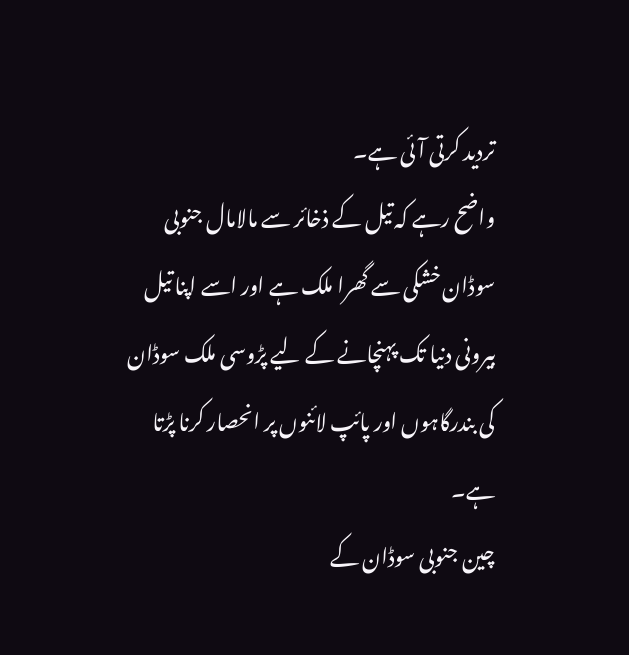تردید کرتی آئی ہے۔
واضح رہے کہ تیل کے ذخائر سے مالامال جنوبی سوڈان خشکی سے گھرا ملک ہے اور اسے اپنا تیل بیرونی دنیا تک پہنچانے کے لیے پڑوسی ملک سوڈان کی بندرگاہوں اور پائپ لائنوں پر انحصار کرنا پڑتا ہے۔
چین جنوبی سوڈان کے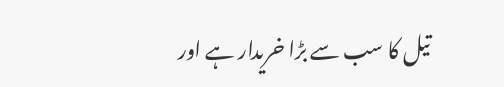تیل کا سب سے بڑا خریدار ہے اور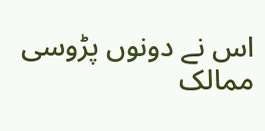اس نے دونوں پڑوسی ممالک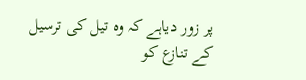پر زور دیاہے کہ وہ تیل کی ترسیل کے تنازع کو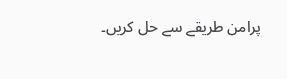پرامن طریقے سے حل کریں۔